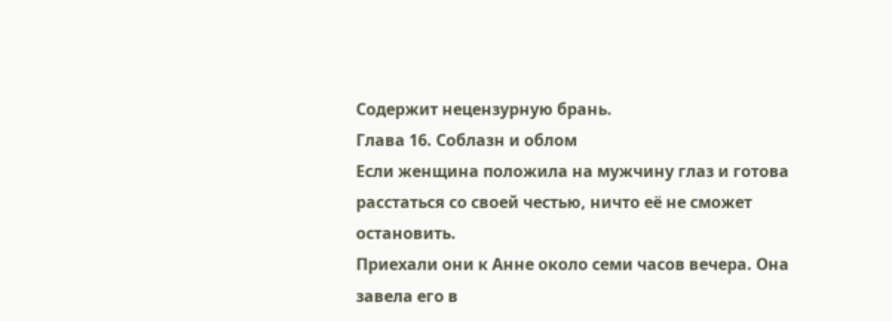Содержит нецензурную брань.
Глава 16. Соблазн и облом
Если женщина положила на мужчину глаз и готова расстаться со своей честью, ничто её не сможет остановить.
Приехали они к Анне около семи часов вечера. Она завела его в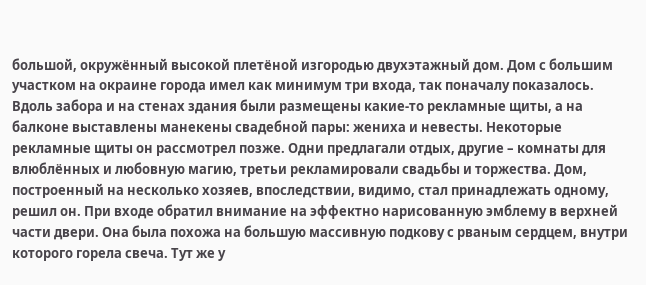большой, окружённый высокой плетёной изгородью двухэтажный дом. Дом с большим участком на окраине города имел как минимум три входа, так поначалу показалось. Вдоль забора и на стенах здания были размещены какие-то рекламные щиты, а на балконе выставлены манекены свадебной пары: жениха и невесты. Некоторые рекламные щиты он рассмотрел позже. Одни предлагали отдых, другие – комнаты для влюблённых и любовную магию, третьи рекламировали свадьбы и торжества. Дом, построенный на несколько хозяев, впоследствии, видимо, стал принадлежать одному, решил он. При входе обратил внимание на эффектно нарисованную эмблему в верхней части двери. Она была похожа на большую массивную подкову с рваным сердцем, внутри которого горела свеча. Тут же у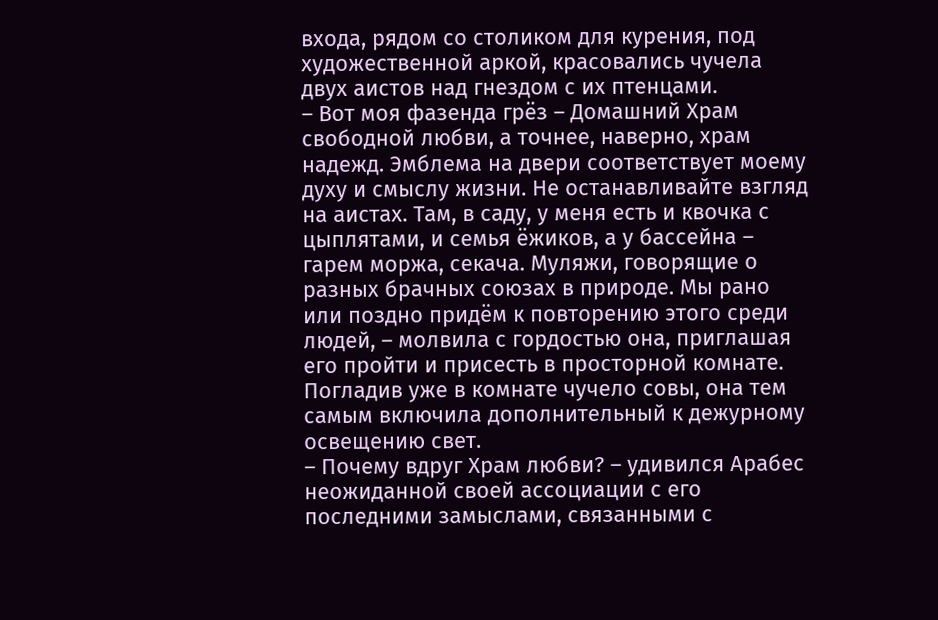входа, рядом со столиком для курения, под художественной аркой, красовались чучела двух аистов над гнездом с их птенцами.
– Вот моя фазенда грёз – Домашний Храм свободной любви, а точнее, наверно, храм надежд. Эмблема на двери соответствует моему духу и смыслу жизни. Не останавливайте взгляд на аистах. Там, в саду, у меня есть и квочка с цыплятами, и семья ёжиков, а у бассейна – гарем моржа, секача. Муляжи, говорящие о разных брачных союзах в природе. Мы рано или поздно придём к повторению этого среди людей, – молвила с гордостью она, приглашая его пройти и присесть в просторной комнате. Погладив уже в комнате чучело совы, она тем самым включила дополнительный к дежурному освещению свет.
– Почему вдруг Храм любви? – удивился Арабес неожиданной своей ассоциации с его последними замыслами, связанными с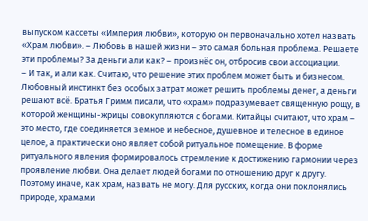выпуском кассеты «Империя любви», которую он первоначально хотел назвать «Храм любви». – Любовь в нашей жизни – это самая больная проблема. Решаете эти проблемы? За деньги али как? – произнёс он, отбросив свои ассоциации.
– И так, и али как. Считаю, что решение этих проблем может быть и бизнесом. Любовный инстинкт без особых затрат может решить проблемы денег, а деньги решают всё. Братья Гримм писали, что «храм» подразумевает священную рощу, в которой женщины-жрицы совокупляются с богами. Китайцы считают, что храм – это место, где соединяется земное и небесное, душевное и телесное в единое целое, а практически оно являет собой ритуальное помещение. В форме ритуального явления формировалось стремление к достижению гармонии через проявление любви. Она делает людей богами по отношению друг к другу. Поэтому иначе, как храм, назвать не могу. Для русских, когда они поклонялись природе, храмами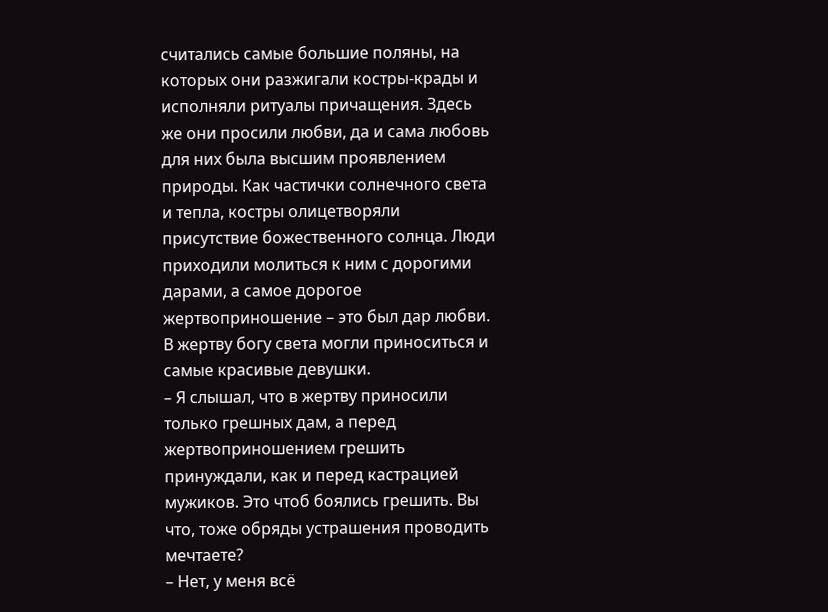считались самые большие поляны, на которых они разжигали костры-крады и исполняли ритуалы причащения. Здесь же они просили любви, да и сама любовь для них была высшим проявлением природы. Как частички солнечного света и тепла, костры олицетворяли присутствие божественного солнца. Люди приходили молиться к ним с дорогими дарами, а самое дорогое жертвоприношение – это был дар любви. В жертву богу света могли приноситься и самые красивые девушки.
– Я слышал, что в жертву приносили только грешных дам, а перед жертвоприношением грешить принуждали, как и перед кастрацией мужиков. Это чтоб боялись грешить. Вы что, тоже обряды устрашения проводить мечтаете?
– Нет, у меня всё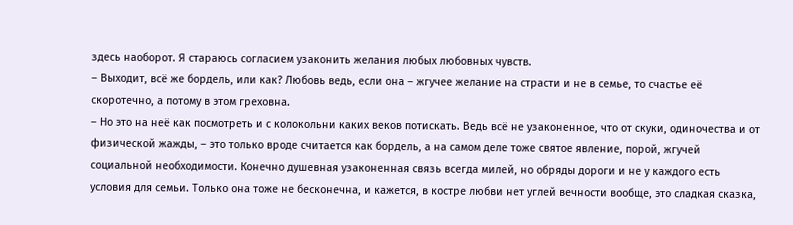здесь наоборот. Я стараюсь согласием узаконить желания любых любовных чувств.
– Выходит, всё же бордель, или как? Любовь ведь, если она – жгучее желание на страсти и не в семье, то счастье её скоротечно, а потому в этом греховна.
– Но это на неё как посмотреть и с колокольни каких веков потискать. Ведь всё не узаконенное, что от скуки, одиночества и от физической жажды, – это только вроде считается как бордель, а на самом деле тоже святое явление, порой, жгучей социальной необходимости. Конечно душевная узаконенная связь всегда милей, но обряды дороги и не у каждого есть условия для семьи. Только она тоже не бесконечна, и кажется, в костре любви нет углей вечности вообще, это сладкая сказка,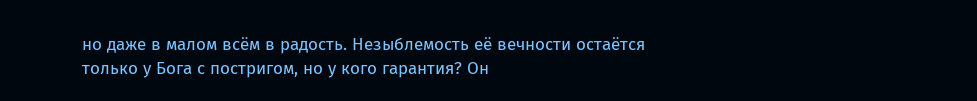но даже в малом всём в радость. Незыблемость её вечности остаётся только у Бога с постригом, но у кого гарантия? Он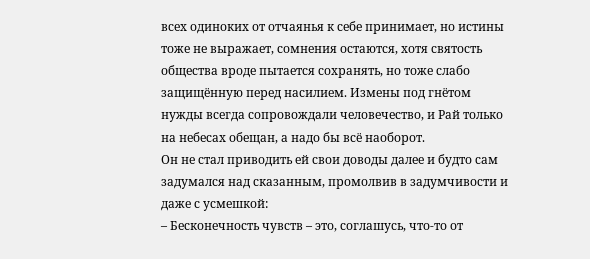всех одиноких от отчаянья к себе принимает, но истины тоже не выражает, сомнения остаются, хотя святость общества вроде пытается сохранять, но тоже слабо защищённую перед насилием. Измены под гнётом нужды всегда сопровождали человечество, и Рай только на небесах обещан, а надо бы всё наоборот.
Он не стал приводить ей свои доводы далее и будто сам задумался над сказанным, промолвив в задумчивости и даже с усмешкой:
– Бесконечность чувств – это, соглашусь, что-то от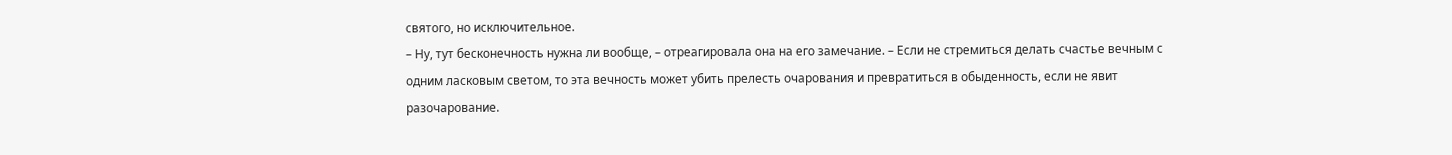святого, но исключительное.
– Ну, тут бесконечность нужна ли вообще, – отреагировала она на его замечание. – Если не стремиться делать счастье вечным с одним ласковым светом, то эта вечность может убить прелесть очарования и превратиться в обыденность, если не явит разочарование.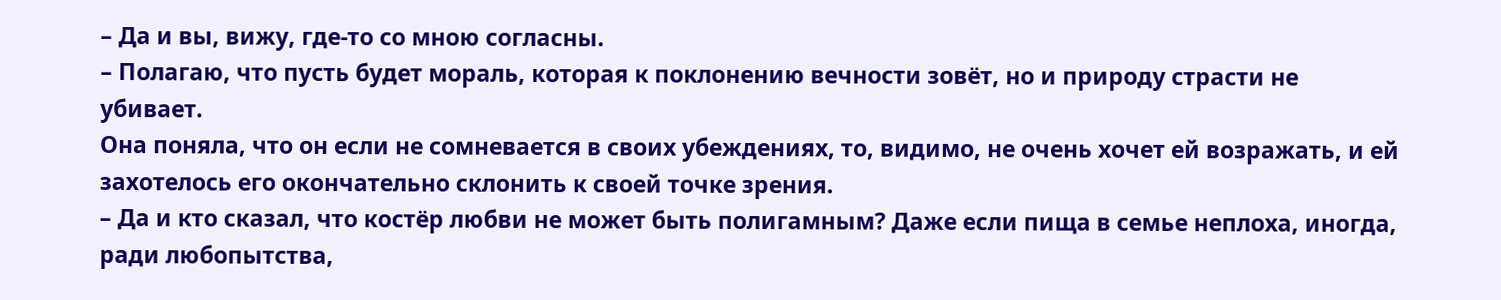– Да и вы, вижу, где-то со мною согласны.
– Полагаю, что пусть будет мораль, которая к поклонению вечности зовёт, но и природу страсти не убивает.
Она поняла, что он если не сомневается в своих убеждениях, то, видимо, не очень хочет ей возражать, и ей захотелось его окончательно склонить к своей точке зрения.
– Да и кто сказал, что костёр любви не может быть полигамным? Даже если пища в семье неплоха, иногда, ради любопытства,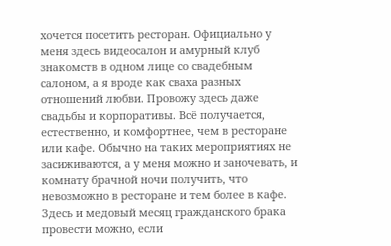хочется посетить ресторан. Официально у меня здесь видеосалон и амурный клуб знакомств в одном лице со свадебным салоном, а я вроде как сваха разных отношений любви. Провожу здесь даже свадьбы и корпоративы. Всё получается, естественно, и комфортнее, чем в ресторане или кафе. Обычно на таких мероприятиях не засиживаются, а у меня можно и заночевать, и комнату брачной ночи получить, что невозможно в ресторане и тем более в кафе. Здесь и медовый месяц гражданского брака провести можно, если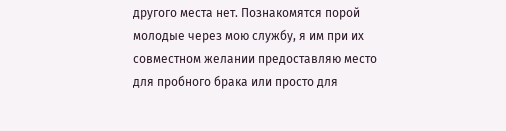другого места нет. Познакомятся порой молодые через мою службу, я им при их совместном желании предоставляю место для пробного брака или просто для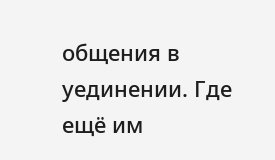общения в уединении. Где ещё им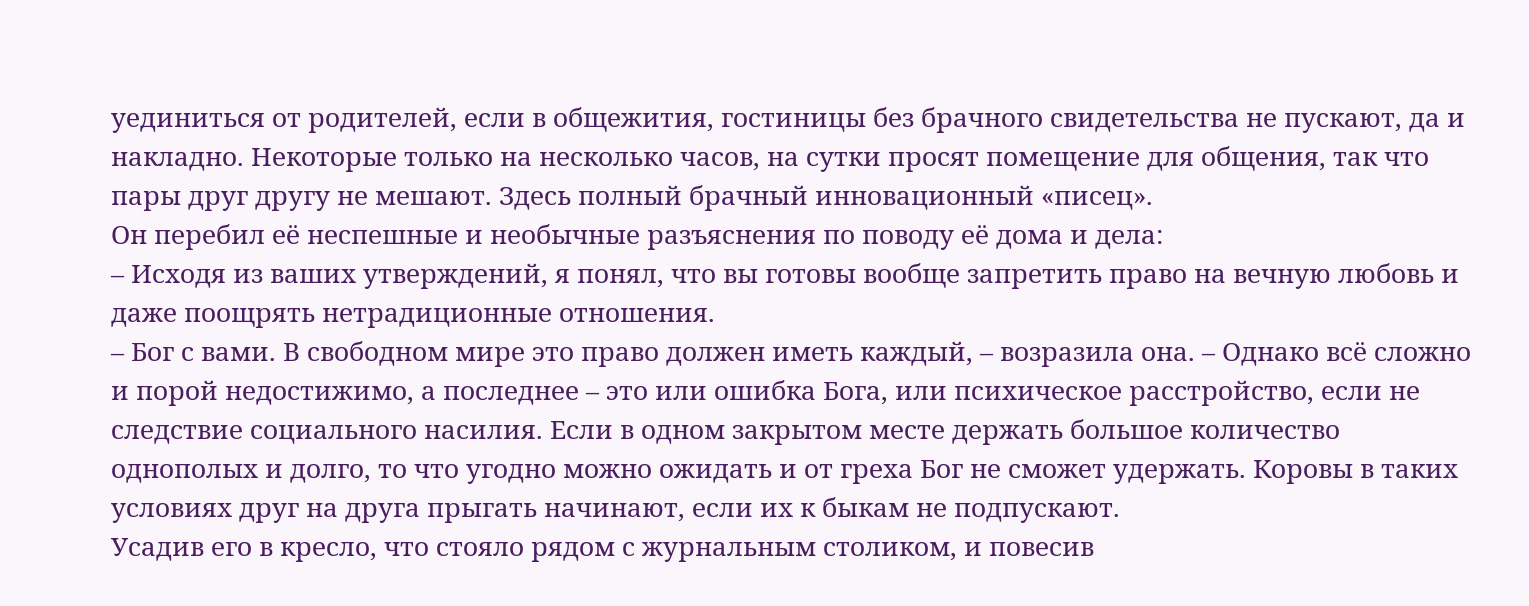уединиться от родителей, если в общежития, гостиницы без брачного свидетельства не пускают, да и накладно. Некоторые только на несколько часов, на сутки просят помещение для общения, так что пары друг другу не мешают. Здесь полный брачный инновационный «писец».
Он перебил её неспешные и необычные разъяснения по поводу её дома и дела:
– Исходя из ваших утверждений, я понял, что вы готовы вообще запретить право на вечную любовь и даже поощрять нетрадиционные отношения.
– Бог с вами. В свободном мире это право должен иметь каждый, – возразила она. – Однако всё сложно и порой недостижимо, а последнее – это или ошибка Бога, или психическое расстройство, если не следствие социального насилия. Если в одном закрытом месте держать большое количество однополых и долго, то что угодно можно ожидать и от греха Бог не сможет удержать. Коровы в таких условиях друг на друга прыгать начинают, если их к быкам не подпускают.
Усадив его в кресло, что стояло рядом с журнальным столиком, и повесив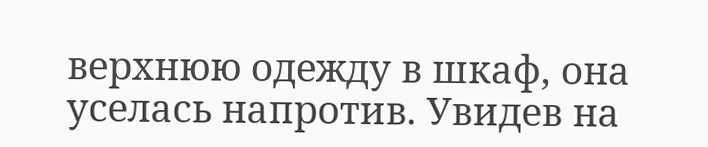верхнюю одежду в шкаф, она уселась напротив. Увидев на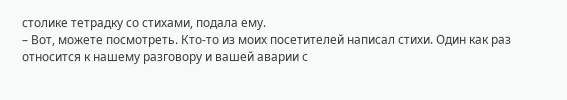столике тетрадку со стихами, подала ему.
– Вот, можете посмотреть. Кто-то из моих посетителей написал стихи. Один как раз относится к нашему разговору и вашей аварии с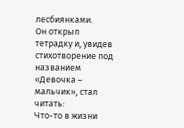лесбиянками.
Он открыл тетрадку и, увидев стихотворение под названием «Девочка – мальчик», стал читать:
Что-то в жизни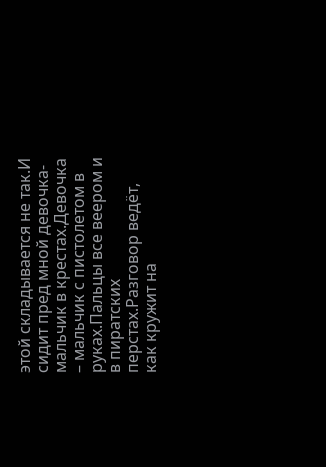этой складывается не так.И сидит пред мной девочка-мальчик в крестах.Девочка – мальчик с пистолетом в руках.Пальцы все веером и в пиратских перстах.Разговор ведёт, как кружит на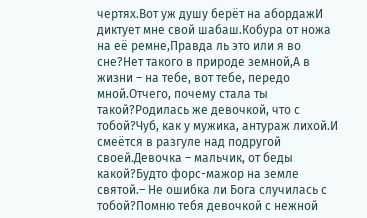чертях.Вот уж душу берёт на абордажИ диктует мне свой шабаш.Кобура от ножа на её ремне,Правда ль это или я во сне?Нет такого в природе земной,А в жизни – на тебе, вот тебе, передо мной.Отчего, почему стала ты такой?Родилась же девочкой, что с тобой?Чуб, как у мужика, антураж лихой.И смеётся в разгуле над подругой своей.Девочка – мальчик, от беды какой?Будто форс-мажор на земле святой.– Не ошибка ли Бога случилась с тобой?Помню тебя девочкой с нежной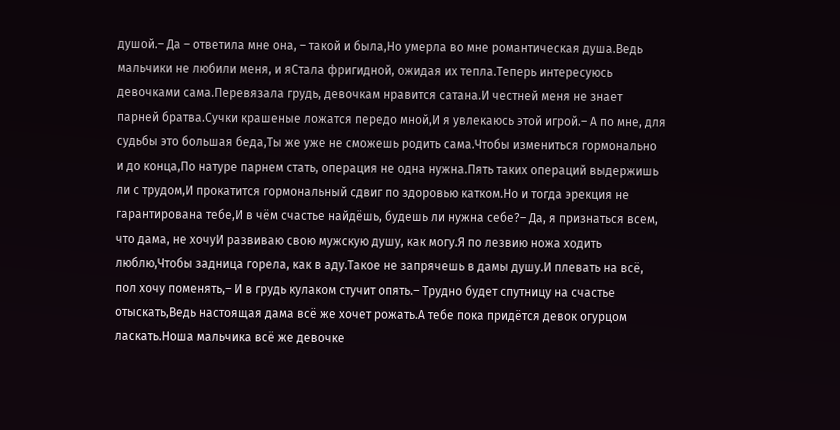душой.– Да – ответила мне она, – такой и была,Но умерла во мне романтическая душа.Ведь мальчики не любили меня, и яСтала фригидной, ожидая их тепла.Теперь интересуюсь девочками сама.Перевязала грудь, девочкам нравится сатана.И честней меня не знает парней братва.Сучки крашеные ложатся передо мной,И я увлекаюсь этой игрой.– А по мне, для судьбы это большая беда,Ты же уже не сможешь родить сама.Чтобы измениться гормонально и до конца,По натуре парнем стать, операция не одна нужна.Пять таких операций выдержишь ли с трудом,И прокатится гормональный сдвиг по здоровью катком.Но и тогда эрекция не гарантирована тебе,И в чём счастье найдёшь, будешь ли нужна себе?– Да, я признаться всем, что дама, не хочуИ развиваю свою мужскую душу, как могу.Я по лезвию ножа ходить люблю,Чтобы задница горела, как в аду.Такое не запрячешь в дамы душу.И плевать на всё, пол хочу поменять,– И в грудь кулаком стучит опять.– Трудно будет спутницу на счастье отыскать,Ведь настоящая дама всё же хочет рожать.А тебе пока придётся девок огурцом ласкать.Ноша мальчика всё же девочке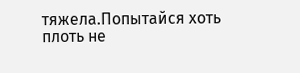тяжела.Попытайся хоть плоть не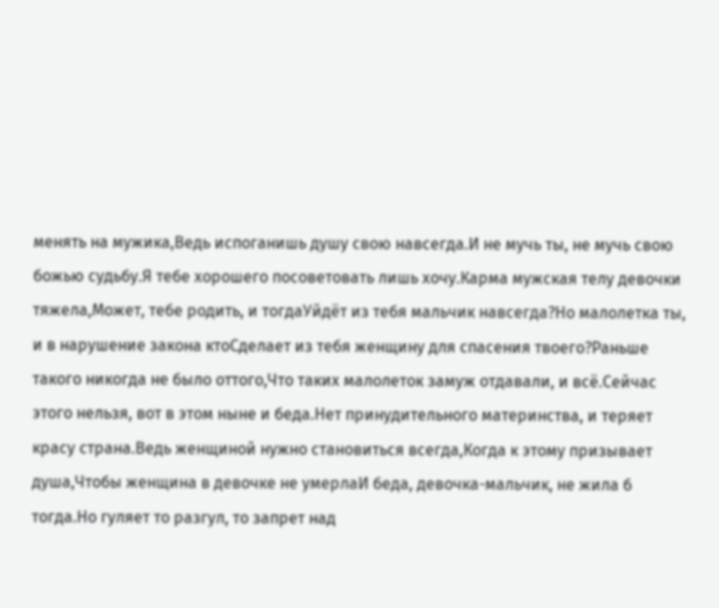менять на мужика,Ведь испоганишь душу свою навсегда.И не мучь ты, не мучь свою божью судьбу.Я тебе хорошего посоветовать лишь хочу.Карма мужская телу девочки тяжела,Может, тебе родить, и тогдаУйдёт из тебя мальчик навсегда?Но малолетка ты, и в нарушение закона ктоСделает из тебя женщину для спасения твоего?Раньше такого никогда не было оттого,Что таких малолеток замуж отдавали, и всё.Сейчас этого нельзя, вот в этом ныне и беда.Нет принудительного материнства, и теряет красу страна.Ведь женщиной нужно становиться всегда,Когда к этому призывает душа,Чтобы женщина в девочке не умерлаИ беда, девочка-мальчик, не жила б тогда.Но гуляет то разгул, то запрет над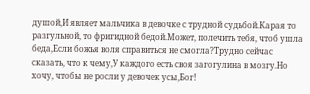душой,И являет мальчика в девочке с трудной судьбой.Карая то разгульной, то фригидной бедой.Может, полечить тебя, чтоб ушла беда,Если божья воля справиться не смогла?Трудно сейчас сказать, что к чему,У каждого есть своя загогулина в мозгу.Но хочу, чтобы не росли у девочек усы,Бог!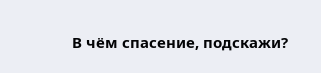В чём спасение, подскажи?